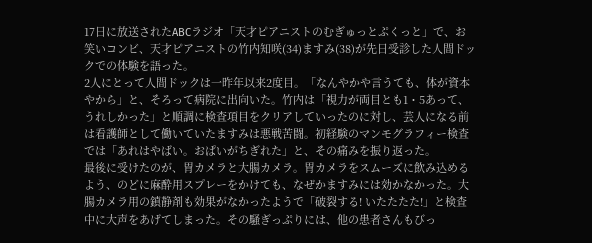17日に放送されたABCラジオ「天才ピアニストのむぎゅっとぷくっと」で、お笑いコンビ、天才ピアニストの竹内知咲(34)ますみ(38)が先日受診した人間ドックでの体験を語った。
2人にとって人間ドックは一昨年以来2度目。「なんやかや言うても、体が資本やから」と、そろって病院に出向いた。竹内は「視力が両目とも1・5あって、うれしかった」と順調に検査項目をクリアしていったのに対し、芸人になる前は看護師として働いていたますみは悪戦苦闘。初経験のマンモグラフィー検査では「あれはやばい。おぱいがちぎれた」と、その痛みを振り返った。
最後に受けたのが、胃カメラと大腸カメラ。胃カメラをスムーズに飲み込めるよう、のどに麻酔用スプレーをかけても、なぜかますみには効かなかった。大腸カメラ用の鎮静剤も効果がなかったようで「破裂する! いたたたた!」と検査中に大声をあげてしまった。その騒ぎっぷりには、他の患者さんもびっ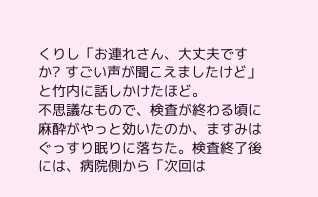くりし「お連れさん、大丈夫ですか? すごい声が聞こえましたけど」と竹内に話しかけたほど。
不思議なもので、検査が終わる頃に麻酔がやっと効いたのか、ますみはぐっすり眠りに落ちた。検査終了後には、病院側から「次回は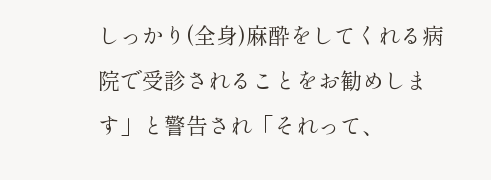しっかり(全身)麻酔をしてくれる病院で受診されることをお勧めします」と警告され「それって、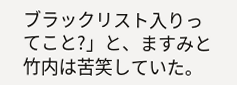ブラックリスト入りってこと?」と、ますみと竹内は苦笑していた。